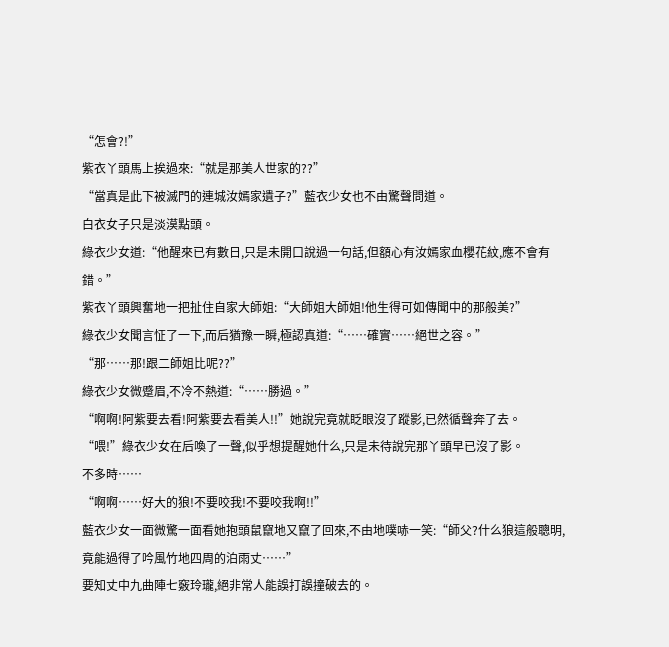“怎會?!”
紫衣丫頭馬上挨過來:“就是那美人世家的??”
“當真是此下被滅門的連城汝嫣家遺子?”藍衣少女也不由驚聲問道。
白衣女子只是淡漠點頭。
綠衣少女道:“他醒來已有數日,只是未開口說過一句話,但額心有汝嫣家血櫻花紋,應不會有錯。”
紫衣丫頭興奮地一把扯住自家大師姐:“大師姐大師姐!他生得可如傳聞中的那般美?”
綠衣少女聞言怔了一下,而后猶豫一瞬,極認真道:“……確實……絕世之容。”
“那……那!跟二師姐比呢??”
綠衣少女微蹙眉,不冷不熱道:“……勝過。”
“啊啊!阿紫要去看!阿紫要去看美人!!”她說完竟就眨眼沒了蹤影,已然循聲奔了去。
“喂!”綠衣少女在后喚了一聲,似乎想提醒她什么,只是未待說完那丫頭早已沒了影。
不多時……
“啊啊……好大的狼!不要咬我!不要咬我啊!!”
藍衣少女一面微驚一面看她抱頭鼠竄地又竄了回來,不由地噗哧一笑:“師父?什么狼這般聰明,竟能過得了吟風竹地四周的泊雨丈……”
要知丈中九曲陣七竅玲瓏,絕非常人能誤打誤撞破去的。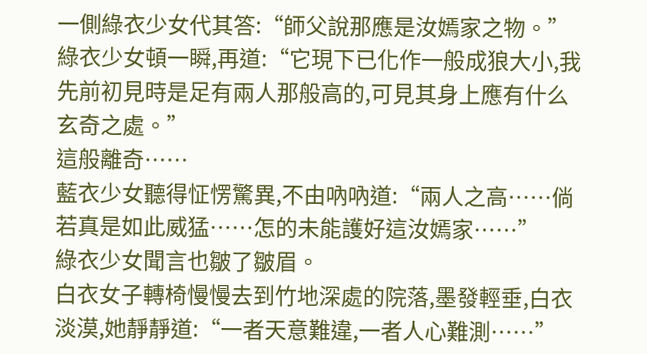一側綠衣少女代其答:“師父說那應是汝嫣家之物。”綠衣少女頓一瞬,再道:“它現下已化作一般成狼大小,我先前初見時是足有兩人那般高的,可見其身上應有什么玄奇之處。”
這般離奇……
藍衣少女聽得怔愣驚異,不由吶吶道:“兩人之高……倘若真是如此威猛……怎的未能護好這汝嫣家……”
綠衣少女聞言也皺了皺眉。
白衣女子轉椅慢慢去到竹地深處的院落,墨發輕垂,白衣淡漠,她靜靜道:“一者天意難違,一者人心難測……”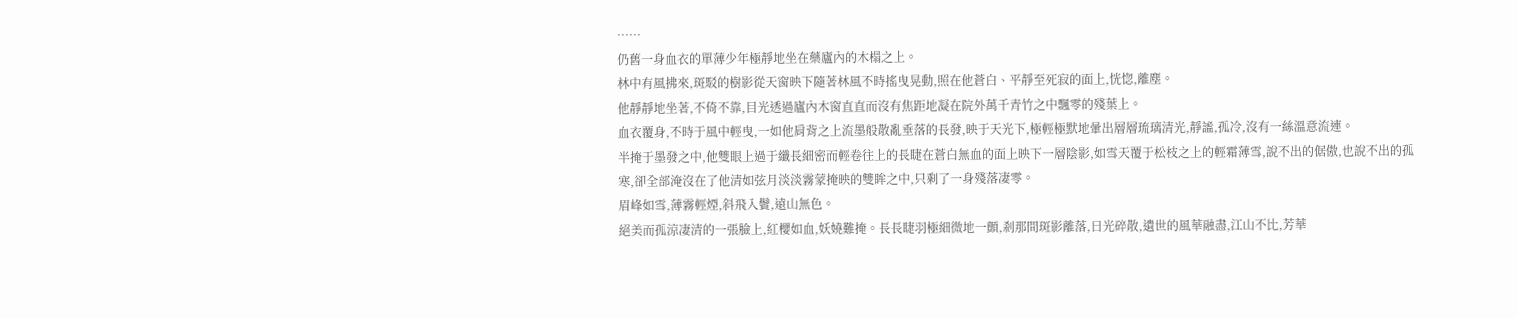……
仍舊一身血衣的單薄少年極靜地坐在藥廬內的木榻之上。
林中有風拂來,斑駁的樹影從天窗映下隨著林風不時搖曳晃動,照在他蒼白、平靜至死寂的面上,恍惚,離塵。
他靜靜地坐著,不倚不靠,目光透過廬內木窗直直而沒有焦距地凝在院外萬千青竹之中飄零的殘葉上。
血衣覆身,不時于風中輕曳,一如他肩背之上流墨般散亂垂落的長發,映于天光下,極輕極默地暈出層層琉璃清光,靜謐,孤冷,沒有一絲溫意流連。
半掩于墨發之中,他雙眼上過于纖長細密而輕卷往上的長睫在蒼白無血的面上映下一層陰影,如雪天覆于松枝之上的輕霜薄雪,說不出的倨傲,也說不出的孤寒,卻全部淹沒在了他清如弦月淡淡霧蒙掩映的雙眸之中,只剩了一身殘落凄零。
眉峰如雪,薄霧輕煙,斜飛入鬢,遠山無色。
絕美而孤涼凄清的一張臉上,紅櫻如血,妖嬈難掩。長長睫羽極細微地一顫,剎那間斑影離落,日光碎散,遺世的風華融盡,江山不比,芳華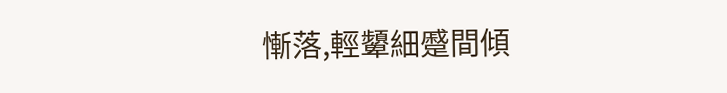慚落,輕顰細蹙間傾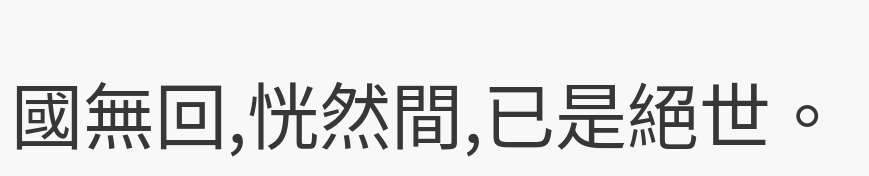國無回,恍然間,已是絕世。